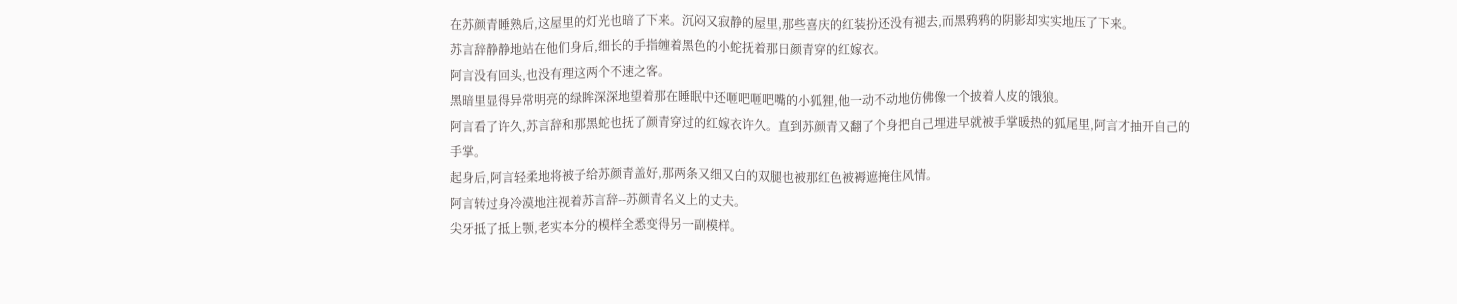在苏颜青睡熟后,这屋里的灯光也暗了下来。沉闷又寂静的屋里,那些喜庆的红装扮还没有褪去,而黑鸦鸦的阴影却实实地压了下来。
苏言辞静静地站在他们身后,细长的手指缠着黑色的小蛇抚着那日颜青穿的红嫁衣。
阿言没有回头,也没有理这两个不速之客。
黑暗里显得异常明亮的绿眸深深地望着那在睡眠中还咂吧咂吧嘴的小狐狸,他一动不动地仿佛像一个披着人皮的饿狼。
阿言看了许久,苏言辞和那黑蛇也抚了颜青穿过的红嫁衣许久。直到苏颜青又翻了个身把自己埋进早就被手掌暖热的狐尾里,阿言才抽开自己的手掌。
起身后,阿言轻柔地将被子给苏颜青盖好,那两条又细又白的双腿也被那红色被褥遮掩住风情。
阿言转过身冷漠地注视着苏言辞--苏颜青名义上的丈夫。
尖牙抵了抵上颚,老实本分的模样全悉变得另一副模样。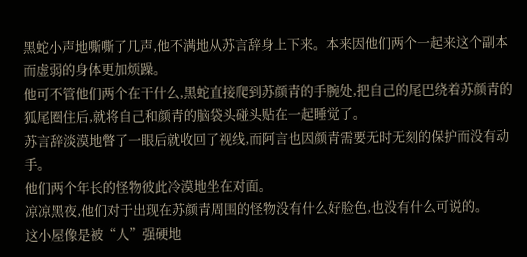黑蛇小声地嘶嘶了几声,他不满地从苏言辞身上下来。本来因他们两个一起来这个副本而虚弱的身体更加烦躁。
他可不管他们两个在干什么,黑蛇直接爬到苏颜青的手腕处,把自己的尾巴绕着苏颜青的狐尾圈住后,就将自己和颜青的脑袋头碰头贴在一起睡觉了。
苏言辞淡漠地瞥了一眼后就收回了视线,而阿言也因颜青需要无时无刻的保护而没有动手。
他们两个年长的怪物彼此冷漠地坐在对面。
凉凉黑夜,他们对于出现在苏颜青周围的怪物没有什么好脸色,也没有什么可说的。
这小屋像是被“人”强硬地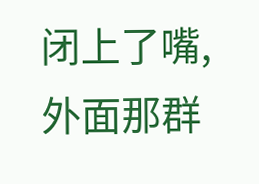闭上了嘴,外面那群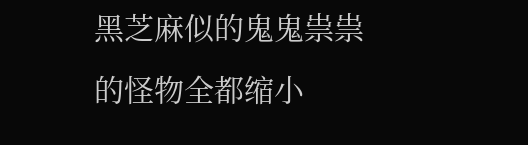黑芝麻似的鬼鬼祟祟的怪物全都缩小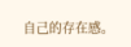自己的存在感。